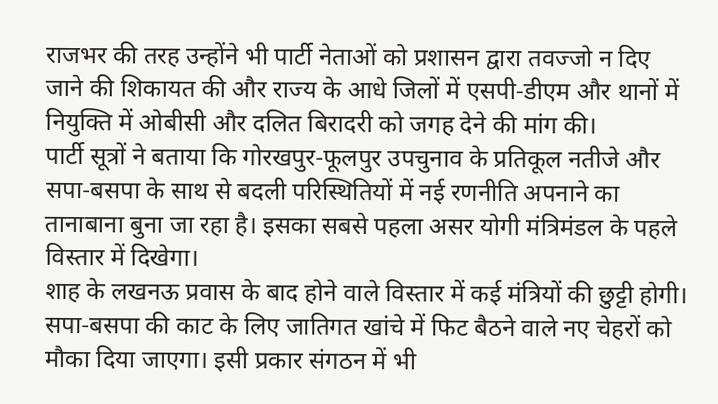राजभर की तरह उन्होंने भी पार्टी नेताओं को प्रशासन द्वारा तवज्जो न दिए जाने की शिकायत की और राज्य के आधे जिलों में एसपी-डीएम और थानों में नियुक्ति में ओबीसी और दलित बिरादरी को जगह देने की मांग की।
पार्टी सूत्रों ने बताया कि गोरखपुर-फूलपुर उपचुनाव के प्रतिकूल नतीजे और सपा-बसपा के साथ से बदली परिस्थितियों में नई रणनीति अपनाने का तानाबाना बुना जा रहा है। इसका सबसे पहला असर योगी मंत्रिमंडल के पहले विस्तार में दिखेगा।
शाह के लखनऊ प्रवास के बाद होने वाले विस्तार में कई मंत्रियों की छुट्टी होगी। सपा-बसपा की काट के लिए जातिगत खांचे में फिट बैठने वाले नए चेहरों को मौका दिया जाएगा। इसी प्रकार संगठन में भी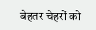बेहतर चेहरों को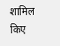शामिल किए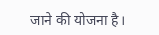जाने की योजना है।